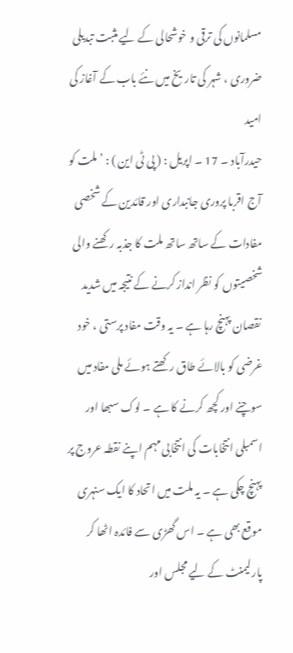مسلمانوں کی ترقی و خوشحالی کے لیے مثبت تبدیلی ضروری ، شہر کی تاریخ میں نئے باب کے آغاز کی امید
حیدرآباد ۔ 17 ۔ اپریل : ( پی ٹی این ) : ’ملت کو آج اقربا پروری جانبداری اور قائدین کے شخصی مفادات کے ساتھ ساتھ ملت کا جذبہ رکھنے والی شخصیتوں کو نظر انداز کرنے کے نتیجہ میں شدید نقصان پہنچ رہا ہے ۔ یہ وقت مفاد پرستی ، خود غرضی کو بالائے طاق رکھتے ہوئے ملی مفاد میں سوچنے اور کچھ کرنے کا ہے ۔ لوک سبھا اور اسمبلی انتخابات کی انتخابی مہم اپنے نقطہ عروج پر پہنچ چکی ہے ۔ یہ ملت میں اتحاد کا ایک سنہری موقع بھی ہے ۔ اس گھڑی سے فائدہ اٹھا کر پارلیمنٹ کے لیے مجلس اور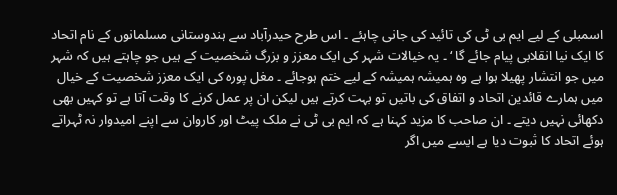اسمبلی کے لیے ایم بی ٹی کی تائید کی جانی چاہئے ۔ اس طرح حیدرآباد سے ہندوستانی مسلمانوں کے نام اتحاد کا ایک نیا انقلابی پیام جائے گا ‘ ۔ یہ خیالات شہر کی ایک معزز و بزرگ شخصیت کے ہیں جو چاہتے ہیں کہ شہر میں جو انتشار پھیلا ہوا ہے وہ ہمیشہ ہمیشہ کے لیے ختم ہوجائے ۔ مغل پورہ کی ایک معزز شخصیت کے خیال میں ہمارے قائدین اتحاد و اتفاق کی باتیں تو بہت کرتے ہیں لیکن ان پر عمل کرنے کا وقت آتا ہے تو کہیں بھی دکھائی نہیں دیتے ۔ ان صاحب کا مزید کہنا ہے کہ ایم بی ٹی نے ملک پیٹ اور کاروان سے اپنے امیدوار نہ ٹہراتے ہوئے اتحاد کا ثبوت دیا ہے ایسے میں اگر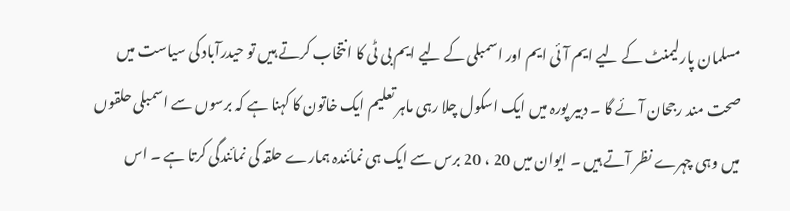مسلمان پارلیمنٹ کے لیے ایم آئی ایم اور اسمبلی کے لیے ایم بی ٹی کا انتخاب کرتے ہیں تو حیدرآباد کی سیاست میں صحت مند رجحان آئے گا ۔ دبیر پورہ میں ایک اسکول چلا رہی ماہر تعلیم ایک خاتون کا کہنا ہے کہ برسوں سے اسمبلی حلقوں میں وہی چہرے نظر آتے ہیں ۔ ایوان میں 20 ، 20 برس سے ایک ہی نمائندہ ہمارے حلقہ کی نمائندگی کرتا ہے ۔ اس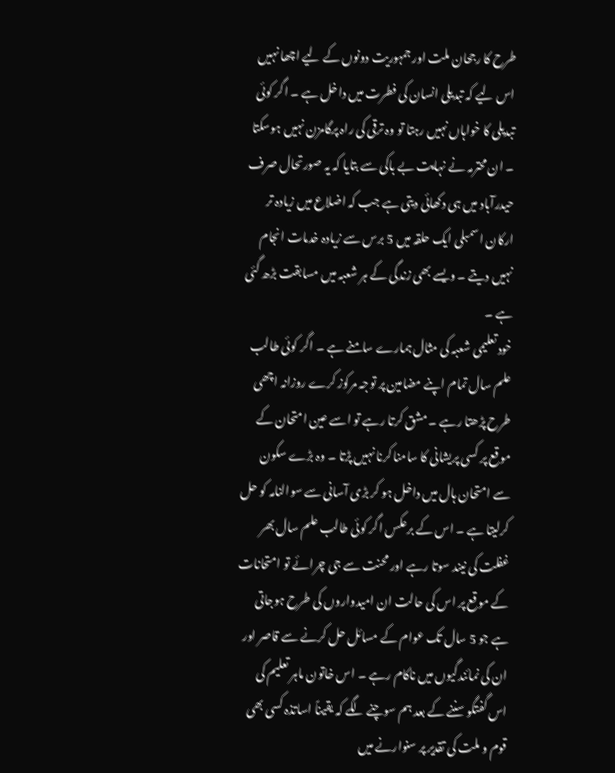طرح کا رجحان ملت اور جمہوریت دونوں کے لیے اچھا نہیں اس لیے کہ تبدیلی انسان کی فطرت میں داخل ہے ۔ اگر کوئی تبدیلی کا خواہاں نہیں رہتا تو وہ ترقی کی راہ پرگامزن نہیں ہوسکتا ۔ ان محترمہ نے نہایت بے باکی سے بتایا کہ یہ صورتحال صرف حیدرآباد میں ہی دکھائی دیتی ہے جب کہ اضلاع میں زیادہ تر ارکان اسمبلی ایک حلقہ میں 5 برس سے زیادہ خدمات انجام نہیں دیتے ۔ ویسے بھی زندگی کے ہر شعبہ میں مسابقت بڑھ گئی ہے ۔
خود تعلیمی شعبہ کی مثال ہمارے سامنے ہے ۔ اگر کوئی طالب علم سال تمام اپنے مضامین پر توجہ مرکوز کرے روزانہ اچھی طرح پڑھتا رہے ۔ مشق کرتا رہے تو اسے عین امتحان کے موقع پر کسی پریشانی کا سامنا کرنا نہیں پڑتا ۔ وہ بڑے سکون سے امتحان ہال میں داخل ہو کر بڑی آسانی سے سوالنامہ کو حل کرلیتا ہے ۔ اس کے برعکس اگر کوئی طالب علم سال بھر غفلت کی نیند سوتا رہے اور محنت سے جی چرائے تو امتحانات کے موقع پر اس کی حالت ان امیدواروں کی طرح ہوجاتی ہے جو 5 سال تک عوام کے مسائل حل کرنے سے قاصر اور ان کی نمائندگیوں میں ناکام رہے ۔ اس خاتون ماہر تعلیم کی اس گفتگو سننے کے بعد ہم سوچنے لگے کہ یقیناً اساتذہ کسی بھی قوم و ملت کی تقدیر پر سنوارنے میں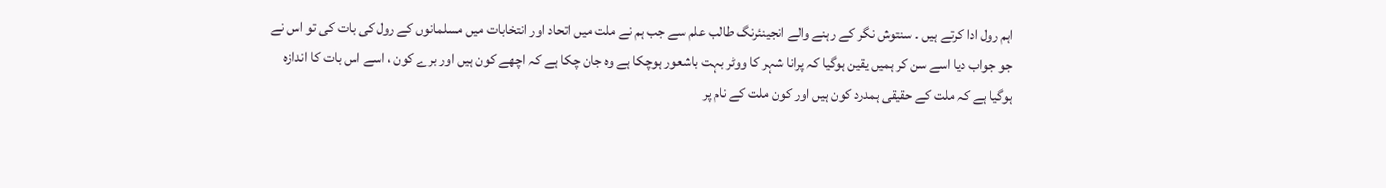اہم رول ادا کرتے ہیں ۔ سنتوش نگر کے رہنے والے انجینئرنگ طالب علم سے جب ہم نے ملت میں اتحاد اور انتخابات میں مسلمانوں کے رول کی بات کی تو اس نے جو جواب دیا اسے سن کر ہمیں یقین ہوگیا کہ پرانا شہر کا ووٹر بہت باشعور ہوچکا ہے وہ جان چکا ہے کہ اچھے کون ہیں اور برے کون ، اسے اس بات کا اندازہ ہوگیا ہے کہ ملت کے حقیقی ہمدرد کون ہیں اور کون ملت کے نام پر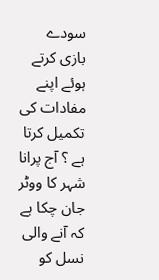سودے بازی کرتے ہوئے اپنے مفادات کی تکمیل کرتا ہے ؟ آج پرانا شہر کا ووٹر جان چکا ہے کہ آنے والی نسل کو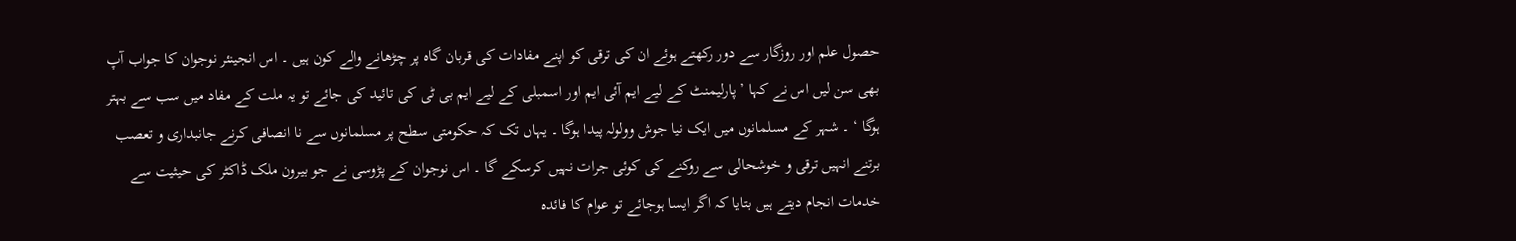حصول علم اور روزگار سے دور رکھتے ہوئے ان کی ترقی کو اپنے مفادات کی قربان گاہ پر چڑھانے والے کون ہیں ۔ اس انجینئر نوجوان کا جواب آپ بھی سن لیں اس نے کہا ’ پارلیمنٹ کے لیے ایم آئی ایم اور اسمبلی کے لیے ایم بی ٹی کی تائید کی جائے تو یہ ملت کے مفاد میں سب سے بہتر ہوگا ‘ ۔ شہر کے مسلمانوں میں ایک نیا جوش وولولہ پیدا ہوگا ۔ یہاں تک کہ حکومتی سطح پر مسلمانوں سے نا انصافی کرنے جانبداری و تعصب برتنے انہیں ترقی و خوشحالی سے روکنے کی کوئی جرات نہیں کرسکے گا ۔ اس نوجوان کے پڑوسی نے جو بیرون ملک ڈاکٹر کی حیثیت سے خدمات انجام دیتے ہیں بتایا کہ اگر ایسا ہوجائے تو عوام کا فائدہ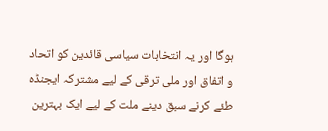ہوگا اور یہ انتخابات سیاسی قائدین کو اتحاد و اتفاق اور ملی ترقی کے لیے مشترکہ ایجنڈہ طئے کرنے سبق دینے ملت کے لیے ایک بہترین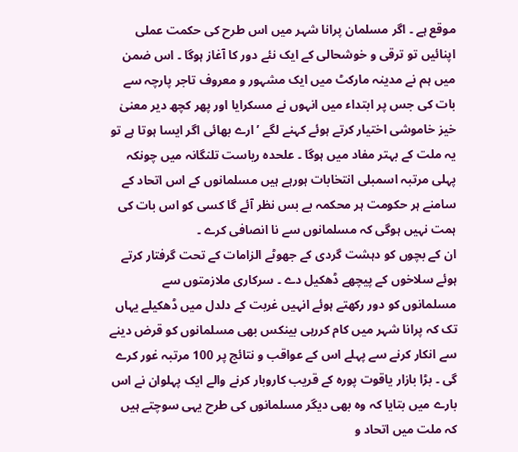موقع ہے ۔ اگر مسلمان پرانا شہر میں اس طرح کی حکمت عملی اپنائیں تو ترقی و خوشحالی کے ایک نئے دور کا آغاز ہوگا ۔ اس ضمن میں ہم نے مدینہ مارکٹ میں ایک مشہور و معروف تاجر پارچہ سے بات کی جس پر ابتداء میں انہوں نے مسکرایا اور پھر کچھ دیر معنیٰ خیز خاموشی اختیار کرتے ہوئے کہنے لگے ’ ارے بھائی اگر ایسا ہوتا ہے تو یہ ملت کے بہتر مفاد میں ہوگا ۔ علحدہ ریاست تلنگانہ میں چونکہ پہلی مرتبہ اسمبلی انتخابات ہورہے ہیں مسلمانوں کے اس اتحاد کے سامنے ہر حکومت ہر محکمہ بے بس نظر آئے گا کسی کو اس بات کی ہمت نہیں ہوگی کہ مسلمانوں سے نا انصافی کرے ۔
ان کے بچوں کو دہشت گردی کے جھوٹے الزامات کے تحت گرفتار کرتے ہوئے سلاخوں کے پیچھے ڈھکیل دے ۔ سرکاری ملازمتوں سے مسلمانوں کو دور رکھتے ہوئے انہیں غربت کے دلدل میں ڈھکیلے یہاں تک کہ پرانا شہر میں کام کررہی بینکس بھی مسلمانوں کو قرض دینے سے انکار کرنے سے پہلے اس کے عواقب و نتائج پر 100 مرتبہ غور کرے گی ۔ بڑا بازار یاقوت پورہ کے قریب کاروبار کرنے والے ایک پہلوان نے اس بارے میں بتایا کہ وہ بھی دیگر مسلمانوں کی طرح یہی سوچتے ہیں کہ ملت میں اتحاد و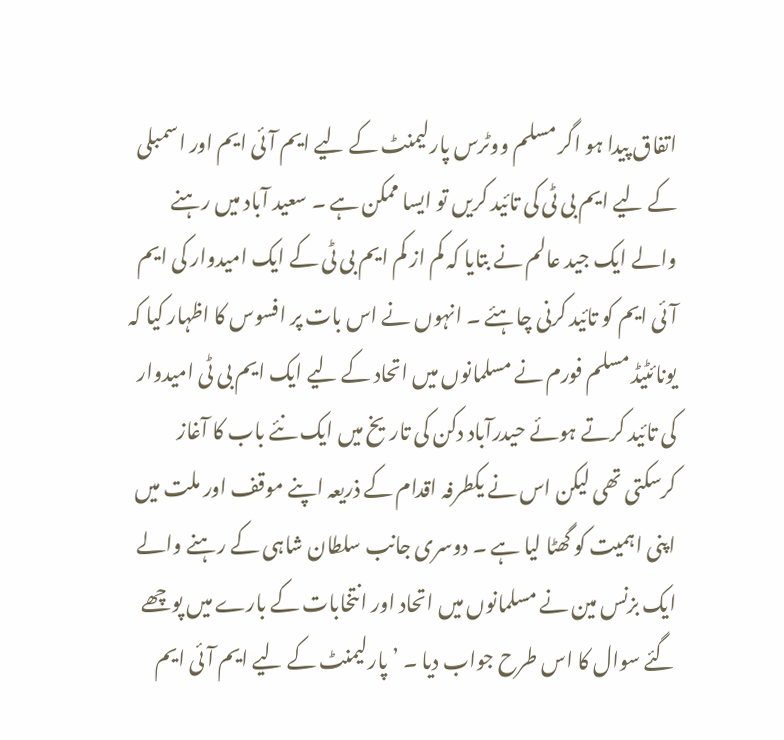اتفاق پیدا ہو اگر مسلم ووٹرس پارلیمنٹ کے لیے ایم آئی ایم اور اسمبلی کے لیے ایم بی ٹی کی تائید کریں تو ایسا ممکن ہے ۔ سعید آباد میں رہنے والے ایک جید عالم نے بتایا کہ کم از کم ایم بی ٹی کے ایک امیدوار کی ایم آئی ایم کو تائید کرنی چاہئے ۔ انہوں نے اس بات پر افسوس کا اظہار کیا کہ یونائٹیڈ مسلم فورم نے مسلمانوں میں اتحاد کے لیے ایک ایم بی ٹی امیدوار کی تائید کرتے ہوئے حیدرآباد دکن کی تاریخ میں ایک نئے باب کا آغاز کرسکتی تھی لیکن اس نے یکطرفہ اقدام کے ذریعہ اپنے موقف اور ملت میں اپنی اہمیت کو گھٹا لیا ہے ۔ دوسری جانب سلطان شاہی کے رہنے والے ایک بزنس مین نے مسلمانوں میں اتحاد اور انتخابات کے بارے میں پوچھے گئے سوال کا اس طرح جواب دیا ۔ ’ پارلیمنٹ کے لیے ایم آئی ایم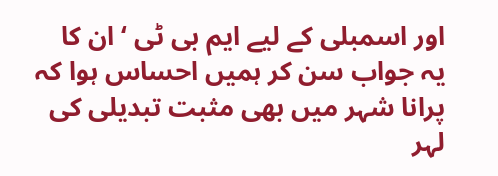اور اسمبلی کے لیے ایم بی ٹی ‘ ان کا یہ جواب سن کر ہمیں احساس ہوا کہ پرانا شہر میں بھی مثبت تبدیلی کی لہر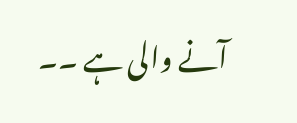آنے والی ہے ۔۔